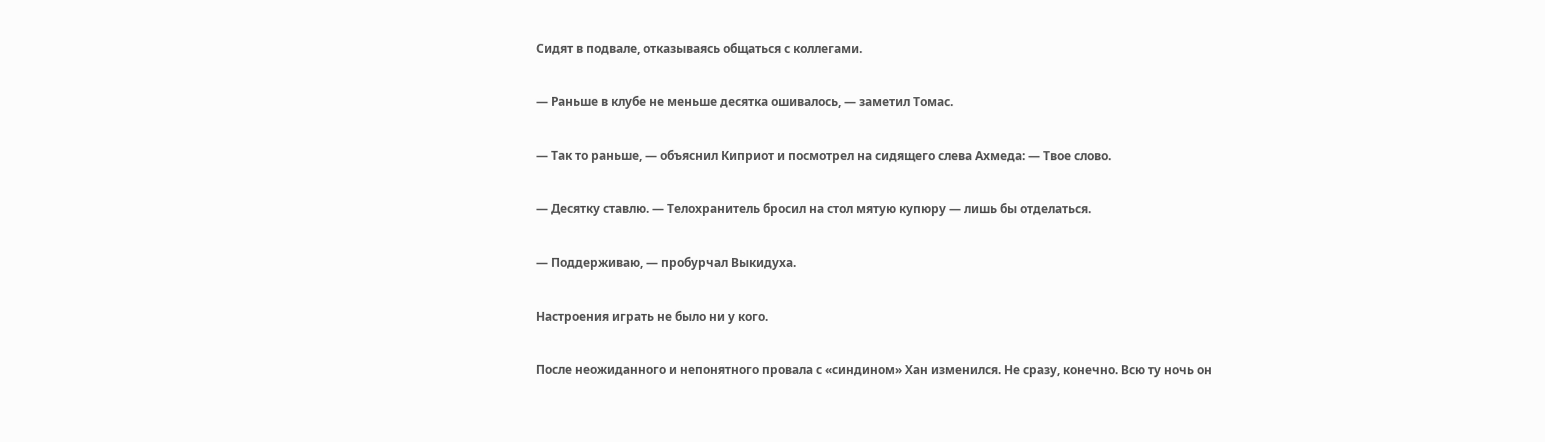Сидят в подвале, отказываясь общаться с коллегами.

— Раньше в клубе не меньше десятка ошивалось, — заметил Томас.

— Так то раньше, — объяснил Киприот и посмотрел на сидящего слева Ахмеда: — Твое слово.

— Десятку ставлю. — Телохранитель бросил на стол мятую купюру — лишь бы отделаться.

— Поддерживаю, — пробурчал Выкидуха.

Настроения играть не было ни у кого.

После неожиданного и непонятного провала с «синдином» Хан изменился. Не сразу, конечно. Всю ту ночь он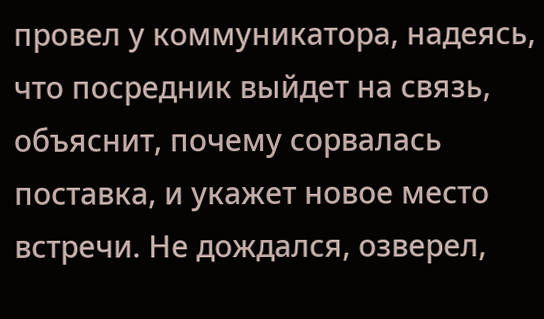провел у коммуникатора, надеясь, что посредник выйдет на связь, объяснит, почему сорвалась поставка, и укажет новое место встречи. Не дождался, озверел,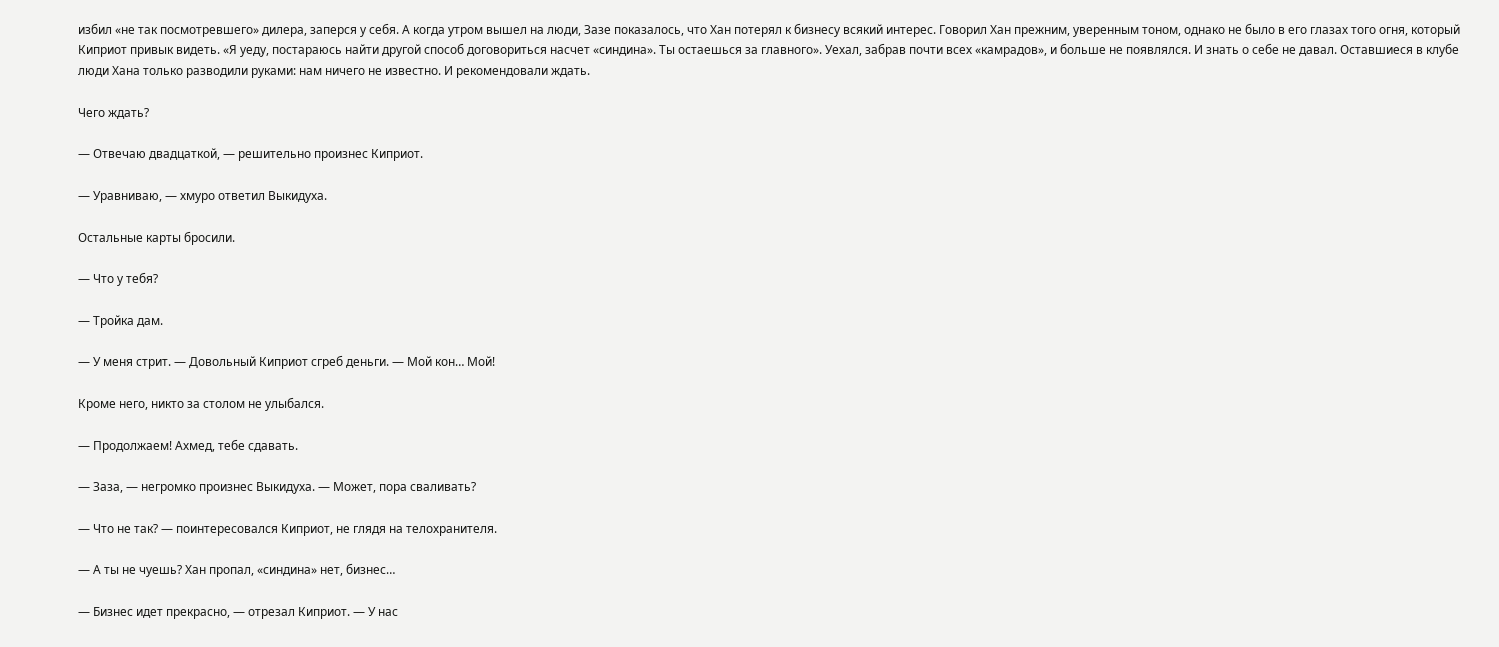избил «не так посмотревшего» дилера, заперся у себя. А когда утром вышел на люди, Зазе показалось, что Хан потерял к бизнесу всякий интерес. Говорил Хан прежним, уверенным тоном, однако не было в его глазах того огня, который Киприот привык видеть. «Я уеду, постараюсь найти другой способ договориться насчет «синдина». Ты остаешься за главного». Уехал, забрав почти всех «камрадов», и больше не появлялся. И знать о себе не давал. Оставшиеся в клубе люди Хана только разводили руками: нам ничего не известно. И рекомендовали ждать.

Чего ждать?

— Отвечаю двадцаткой, — решительно произнес Киприот.

— Уравниваю, — хмуро ответил Выкидуха.

Остальные карты бросили.

— Что у тебя?

— Тройка дам.

— У меня стрит. — Довольный Киприот сгреб деньги. — Мой кон… Мой!

Кроме него, никто за столом не улыбался.

— Продолжаем! Ахмед, тебе сдавать.

— Заза, — негромко произнес Выкидуха. — Может, пора сваливать?

— Что не так? — поинтересовался Киприот, не глядя на телохранителя.

— А ты не чуешь? Хан пропал, «синдина» нет, бизнес…

— Бизнес идет прекрасно, — отрезал Киприот. — У нас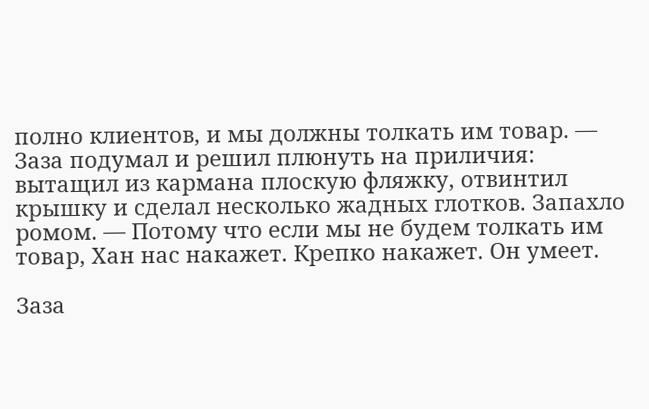полно клиентов, и мы должны толкать им товар. — Заза подумал и решил плюнуть на приличия: вытащил из кармана плоскую фляжку, отвинтил крышку и сделал несколько жадных глотков. Запахло ромом. — Потому что если мы не будем толкать им товар, Хан нас накажет. Крепко накажет. Он умеет.

Заза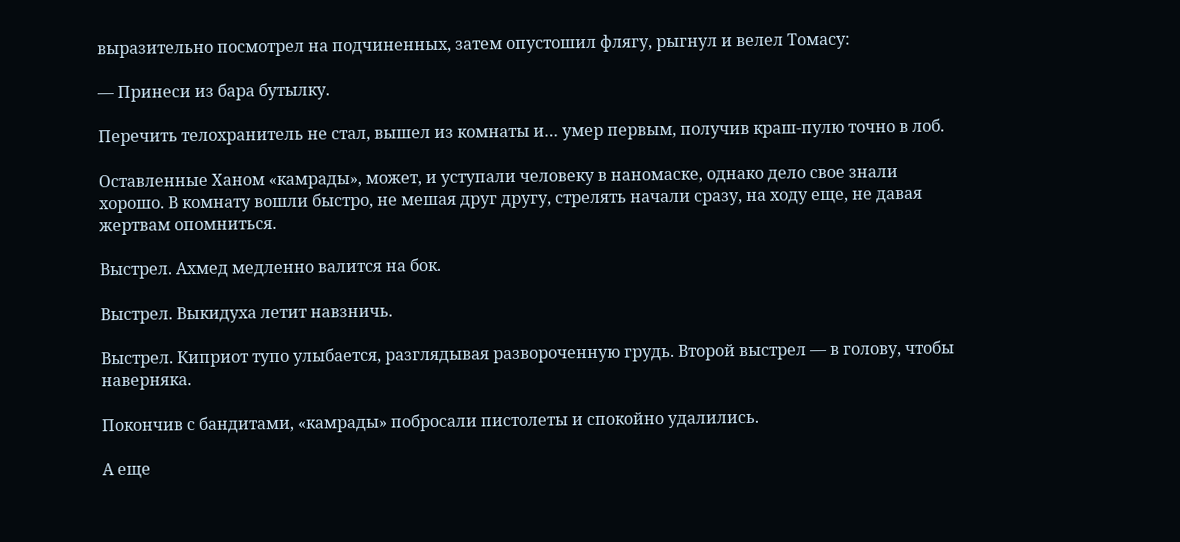выразительно посмотрел на подчиненных, затем опустошил флягу, рыгнул и велел Томасу:

— Принеси из бара бутылку.

Перечить телохранитель не стал, вышел из комнаты и… умер первым, получив краш-пулю точно в лоб.

Оставленные Ханом «камрады», может, и уступали человеку в наномаске, однако дело свое знали хорошо. В комнату вошли быстро, не мешая друг другу, стрелять начали сразу, на ходу еще, не давая жертвам опомниться.

Выстрел. Ахмед медленно валится на бок.

Выстрел. Выкидуха летит навзничь.

Выстрел. Киприот тупо улыбается, разглядывая развороченную грудь. Второй выстрел — в голову, чтобы наверняка.

Покончив с бандитами, «камрады» побросали пистолеты и спокойно удалились.

А еще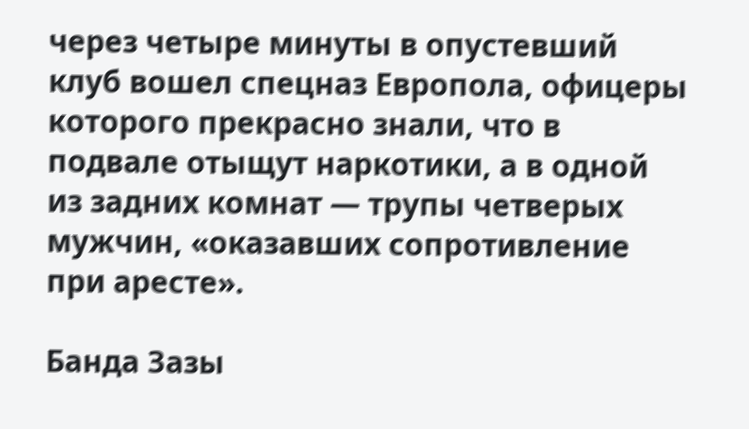через четыре минуты в опустевший клуб вошел спецназ Европола, офицеры которого прекрасно знали, что в подвале отыщут наркотики, а в одной из задних комнат — трупы четверых мужчин, «оказавших сопротивление при аресте».

Банда Зазы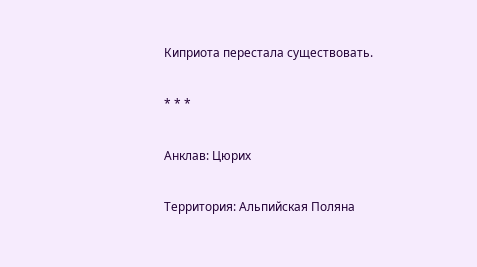Киприота перестала существовать.

* * *

Анклав: Цюрих

Территория: Альпийская Поляна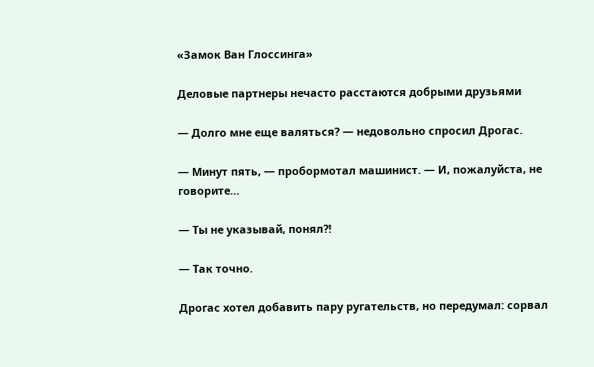«Замок Ван Глоссинга»

Деловые партнеры нечасто расстаются добрыми друзьями

— Долго мне еще валяться? — недовольно спросил Дрогас.

— Минут пять, — пробормотал машинист. — И, пожалуйста, не говорите…

— Ты не указывай, понял?!

— Так точно.

Дрогас хотел добавить пару ругательств, но передумал: сорвал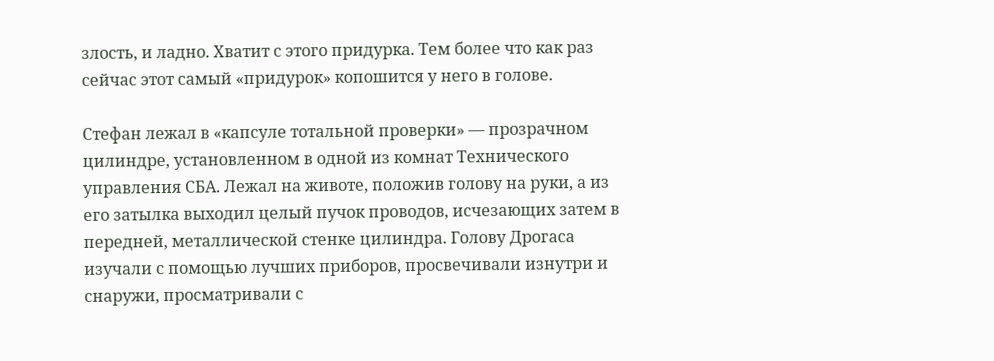злость, и ладно. Хватит с этого придурка. Тем более что как раз сейчас этот самый «придурок» копошится у него в голове.

Стефан лежал в «капсуле тотальной проверки» — прозрачном цилиндре, установленном в одной из комнат Технического управления СБА. Лежал на животе, положив голову на руки, а из его затылка выходил целый пучок проводов, исчезающих затем в передней, металлической стенке цилиндра. Голову Дрогаса изучали с помощью лучших приборов, просвечивали изнутри и снаружи, просматривали с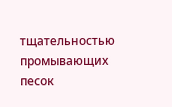тщательностью промывающих песок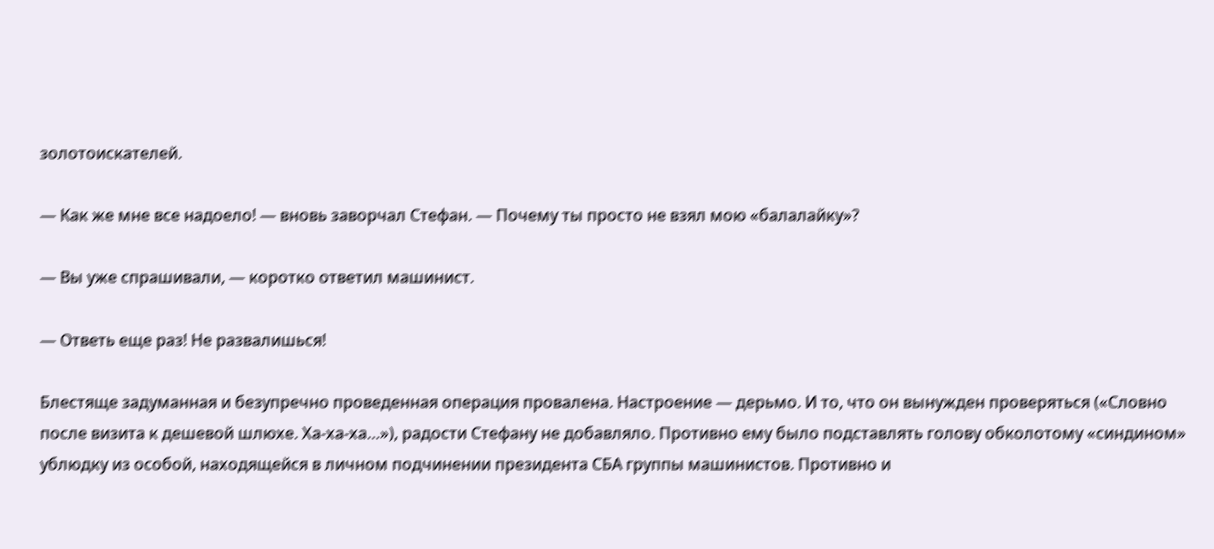золотоискателей.

— Как же мне все надоело! — вновь заворчал Стефан. — Почему ты просто не взял мою «балалайку»?

— Вы уже спрашивали, — коротко ответил машинист.

— Ответь еще раз! Не развалишься!

Блестяще задуманная и безупречно проведенная операция провалена. Настроение — дерьмо. И то, что он вынужден проверяться («Словно после визита к дешевой шлюхе. Ха-ха-ха…»), радости Стефану не добавляло. Противно ему было подставлять голову обколотому «синдином» ублюдку из особой, находящейся в личном подчинении президента СБА группы машинистов. Противно и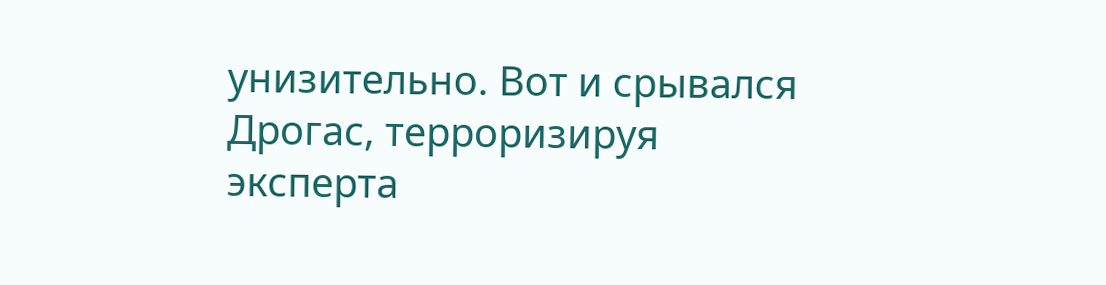унизительно. Вот и срывался Дрогас, терроризируя эксперта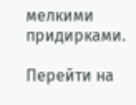мелкими придирками.

Перейти на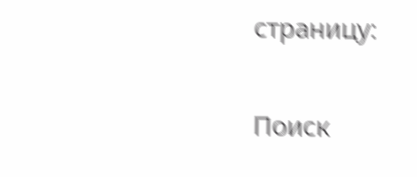страницу:

Поиск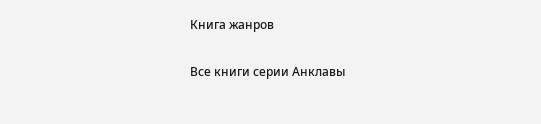Книга жанров

Все книги серии Анклавы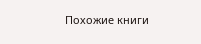Похожие книги